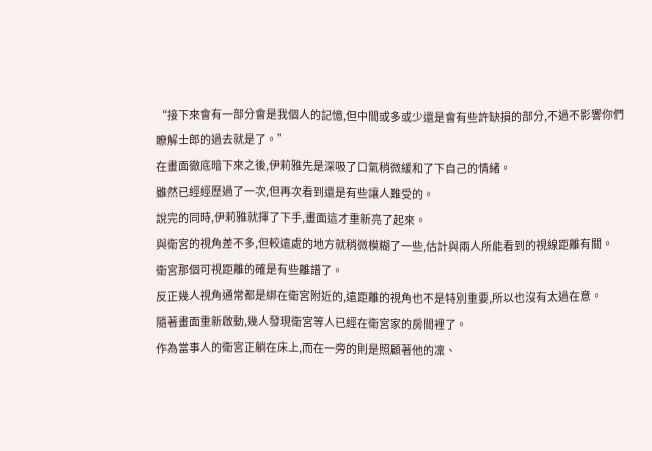“接下來會有一部分會是我個人的記憶,但中間或多或少還是會有些許缺損的部分,不過不影響你們瞭解士郎的過去就是了。”
在畫面徹底暗下來之後,伊莉雅先是深吸了口氣稍微緩和了下自己的情緒。
雖然已經經歷過了一次,但再次看到還是有些讓人難受的。
說完的同時,伊莉雅就揮了下手,畫面這才重新亮了起來。
與衛宮的視角差不多,但較遠處的地方就稍微模糊了一些,估計與兩人所能看到的視線距離有關。
衛宮那個可視距離的確是有些離譜了。
反正幾人視角通常都是綁在衛宮附近的,遠距離的視角也不是特別重要,所以也沒有太過在意。
隨著畫面重新啟動,幾人發現衛宮等人已經在衛宮家的房間裡了。
作為當事人的衛宮正躺在床上,而在一旁的則是照顧著他的凜、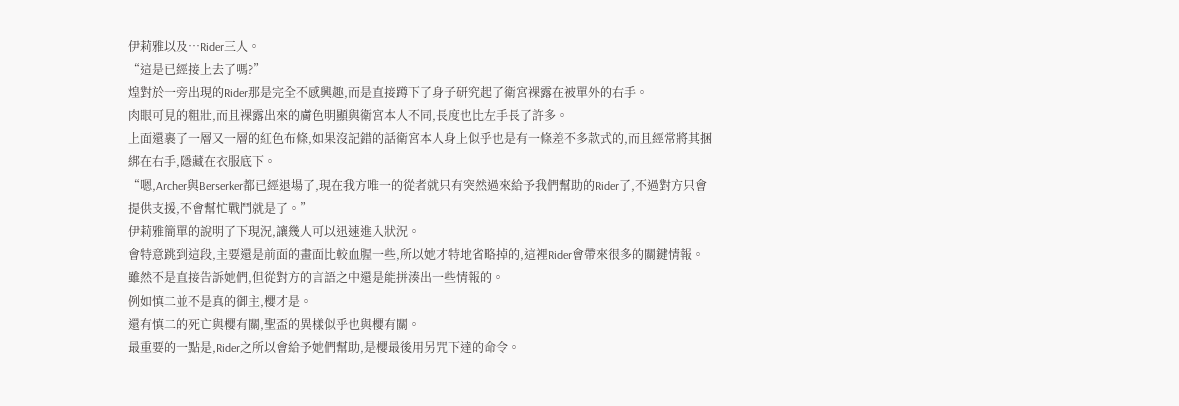伊莉雅以及…Rider三人。
“這是已經接上去了嗎?”
煌對於一旁出現的Rider那是完全不感興趣,而是直接蹲下了身子研究起了衛宮裸露在被單外的右手。
肉眼可見的粗壯,而且裸露出來的膚色明顯與衛宮本人不同,長度也比左手長了許多。
上面還裹了一層又一層的紅色布條,如果沒記錯的話衛宮本人身上似乎也是有一條差不多款式的,而且經常將其捆綁在右手,隱藏在衣服底下。
“嗯,Archer與Berserker都已經退場了,現在我方唯一的從者就只有突然過來給予我們幫助的Rider了,不過對方只會提供支援,不會幫忙戰鬥就是了。”
伊莉雅簡單的說明了下現況,讓幾人可以迅速進入狀況。
會特意跳到這段,主要還是前面的畫面比較血腥一些,所以她才特地省略掉的,這裡Rider會帶來很多的關鍵情報。
雖然不是直接告訴她們,但從對方的言語之中還是能拼湊出一些情報的。
例如慎二並不是真的御主,櫻才是。
還有慎二的死亡與櫻有關,聖盃的異樣似乎也與櫻有關。
最重要的一點是,Rider之所以會給予她們幫助,是櫻最後用另咒下達的命令。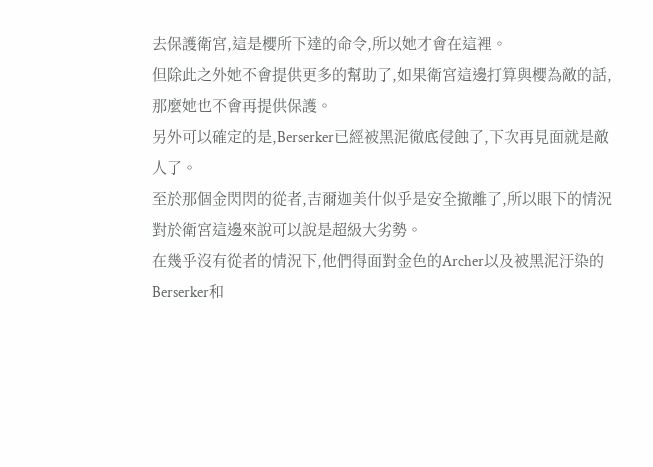去保護衛宮,這是櫻所下達的命令,所以她才會在這裡。
但除此之外她不會提供更多的幫助了,如果衛宮這邊打算與櫻為敵的話,那麼她也不會再提供保護。
另外可以確定的是,Berserker已經被黑泥徹底侵蝕了,下次再見面就是敵人了。
至於那個金閃閃的從者,吉爾迦美什似乎是安全撤離了,所以眼下的情況對於衛宮這邊來說可以說是超級大劣勢。
在幾乎沒有從者的情況下,他們得面對金色的Archer以及被黑泥汙染的Berserker和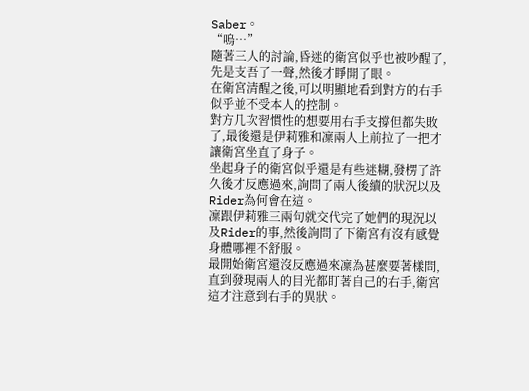Saber。
“嗚…”
隨著三人的討論,昏迷的衛宮似乎也被吵醒了,先是支吾了一聲,然後才睜開了眼。
在衛宮清醒之後,可以明顯地看到對方的右手似乎並不受本人的控制。
對方几次習慣性的想要用右手支撐但都失敗了,最後還是伊莉雅和凜兩人上前拉了一把才讓衛宮坐直了身子。
坐起身子的衛宮似乎還是有些迷糊,發楞了許久後才反應過來,詢問了兩人後續的狀況以及Rider為何會在這。
凜跟伊莉雅三兩句就交代完了她們的現況以及Rider的事,然後詢問了下衛宮有沒有感覺身體哪裡不舒服。
最開始衛宮還沒反應過來凜為甚麼要著樣問,直到發現兩人的目光都盯著自己的右手,衛宮這才注意到右手的異狀。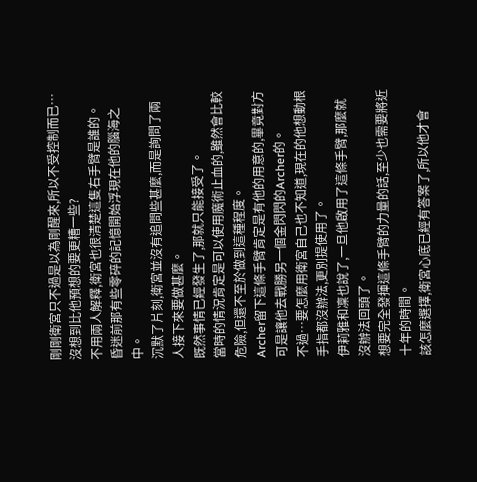剛剛衛宮只不過是以為剛醒來,所以不受控制而已…沒想到比他預想的要更糟一些?
不用兩人解釋,衛宮也很清楚這隻右手臂是誰的。
昏迷前那有些零碎的記憶開始浮現在他的腦海之中。
沉默了片刻,衛宮並沒有追問些甚麼,而是詢問了兩人接下來要做甚麼。
既然事情已經發生了,那就只能接受了。
當時的情況肯定是可以使用魔術止血的,雖然會比較危險,但還不至於做到這種程度。
Archer留下這條手臂肯定是有他的用意的,畢竟對方可是讓他去戰勝另一個金閃閃的Archer的。
不過…要怎麼用衛宮自己也不知道,現在的他想動根手指都沒辦法,更別提使用了。
伊莉雅和凜也說了,一旦他啟用了這條手臂,那麼就沒辦法回頭了。
想要完全發揮這條手臂的力量的話,至少也需要將近十年的時間。
該怎麼選擇,衛宮心底已經有答案了,所以他才會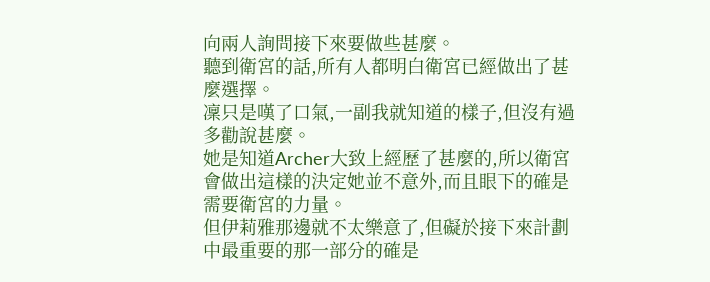向兩人詢問接下來要做些甚麼。
聽到衛宮的話,所有人都明白衛宮已經做出了甚麼選擇。
凜只是嘆了口氣,一副我就知道的樣子,但沒有過多勸說甚麼。
她是知道Archer大致上經歷了甚麼的,所以衛宮會做出這樣的決定她並不意外,而且眼下的確是需要衛宮的力量。
但伊莉雅那邊就不太樂意了,但礙於接下來計劃中最重要的那一部分的確是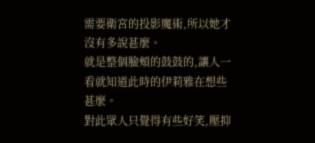需要衛宮的投影魔術,所以她才沒有多說甚麼。
就是整個臉頰的鼓鼓的,讓人一看就知道此時的伊莉雅在想些甚麼。
對此眾人只覺得有些好笑,壓抑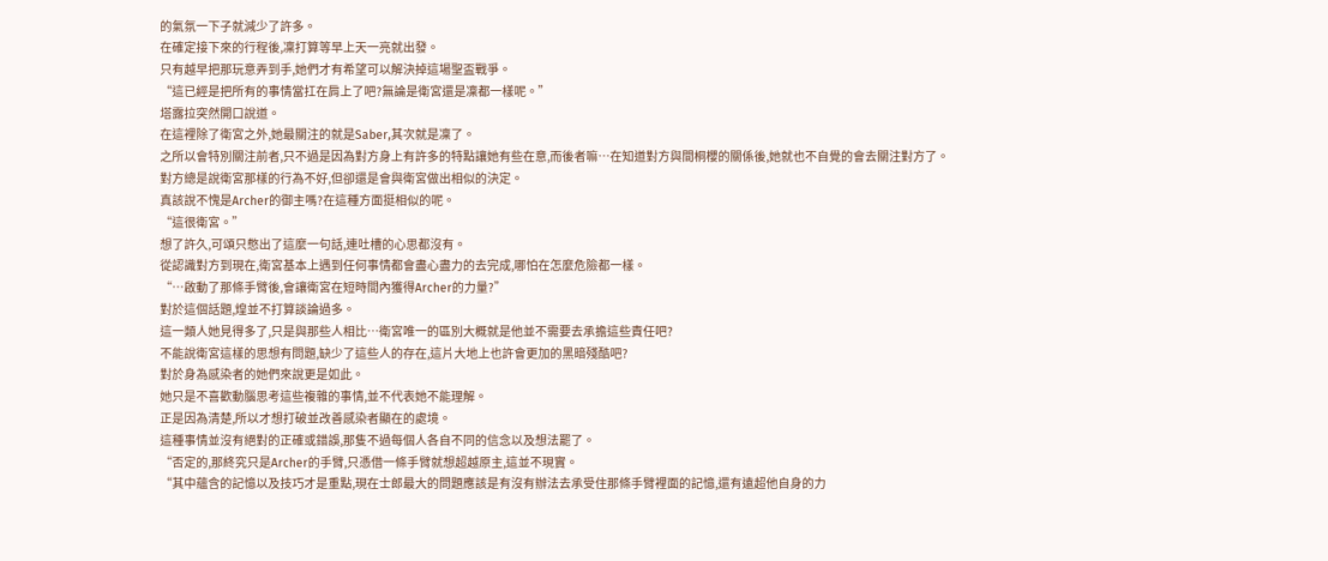的氣氛一下子就減少了許多。
在確定接下來的行程後,凜打算等早上天一亮就出發。
只有越早把那玩意弄到手,她們才有希望可以解決掉這場聖盃戰爭。
“這已經是把所有的事情當扛在肩上了吧?無論是衛宮還是凜都一樣呢。”
塔露拉突然開口說道。
在這裡除了衛宮之外,她最關注的就是Saber,其次就是凜了。
之所以會特別關注前者,只不過是因為對方身上有許多的特點讓她有些在意,而後者嘛…在知道對方與間桐櫻的關係後,她就也不自覺的會去關注對方了。
對方總是說衛宮那樣的行為不好,但卻還是會與衛宮做出相似的決定。
真該說不愧是Archer的御主嗎?在這種方面挺相似的呢。
“這很衛宮。”
想了許久,可頌只憋出了這麼一句話,連吐槽的心思都沒有。
從認識對方到現在,衛宮基本上遇到任何事情都會盡心盡力的去完成,哪怕在怎麼危險都一樣。
“…啟動了那條手臂後,會讓衛宮在短時間內獲得Archer的力量?”
對於這個話題,煌並不打算談論過多。
這一類人她見得多了,只是與那些人相比…衛宮唯一的區別大概就是他並不需要去承擔這些責任吧?
不能說衛宮這樣的思想有問題,缺少了這些人的存在,這片大地上也許會更加的黑暗殘酷吧?
對於身為感染者的她們來說更是如此。
她只是不喜歡動腦思考這些複雜的事情,並不代表她不能理解。
正是因為清楚,所以才想打破並改善感染者顯在的處境。
這種事情並沒有絕對的正確或錯誤,那隻不過每個人各自不同的信念以及想法罷了。
“否定的,那終究只是Archer的手臂,只憑借一條手臂就想超越原主,這並不現實。
“其中蘊含的記憶以及技巧才是重點,現在士郎最大的問題應該是有沒有辦法去承受住那條手臂裡面的記憶,還有遠超他自身的力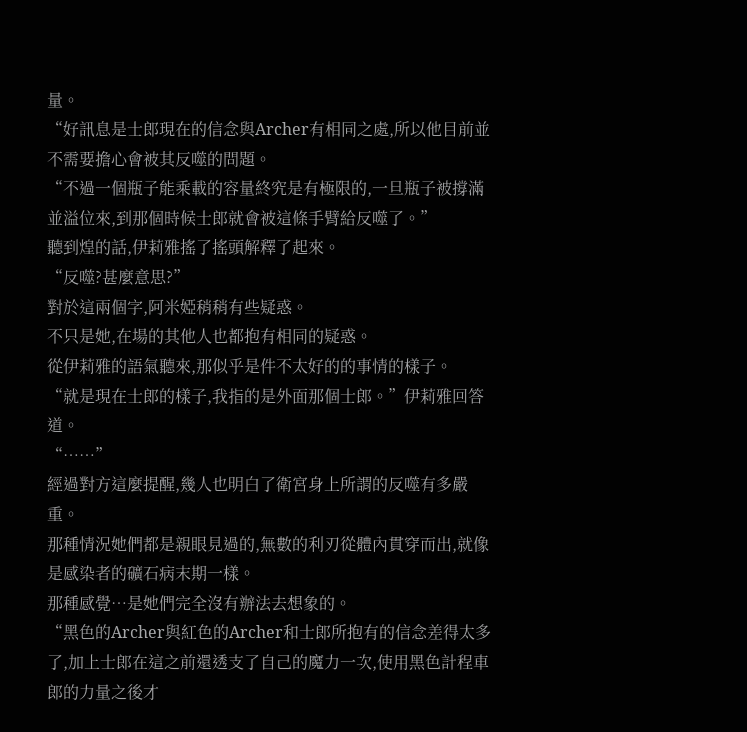量。
“好訊息是士郎現在的信念與Archer有相同之處,所以他目前並不需要擔心會被其反噬的問題。
“不過一個瓶子能乘載的容量終究是有極限的,一旦瓶子被撐滿並溢位來,到那個時候士郎就會被這條手臂給反噬了。”
聽到煌的話,伊莉雅搖了搖頭解釋了起來。
“反噬?甚麼意思?”
對於這兩個字,阿米婭稍稍有些疑惑。
不只是她,在場的其他人也都抱有相同的疑惑。
從伊莉雅的語氣聽來,那似乎是件不太好的的事情的樣子。
“就是現在士郎的樣子,我指的是外面那個士郎。”伊莉雅回答道。
“……”
經過對方這麼提醒,幾人也明白了衛宮身上所謂的反噬有多嚴重。
那種情況她們都是親眼見過的,無數的利刃從體內貫穿而出,就像是感染者的礦石病末期一樣。
那種感覺…是她們完全沒有辦法去想象的。
“黑色的Archer與紅色的Archer和士郎所抱有的信念差得太多了,加上士郎在這之前還透支了自己的魔力一次,使用黑色計程車郎的力量之後才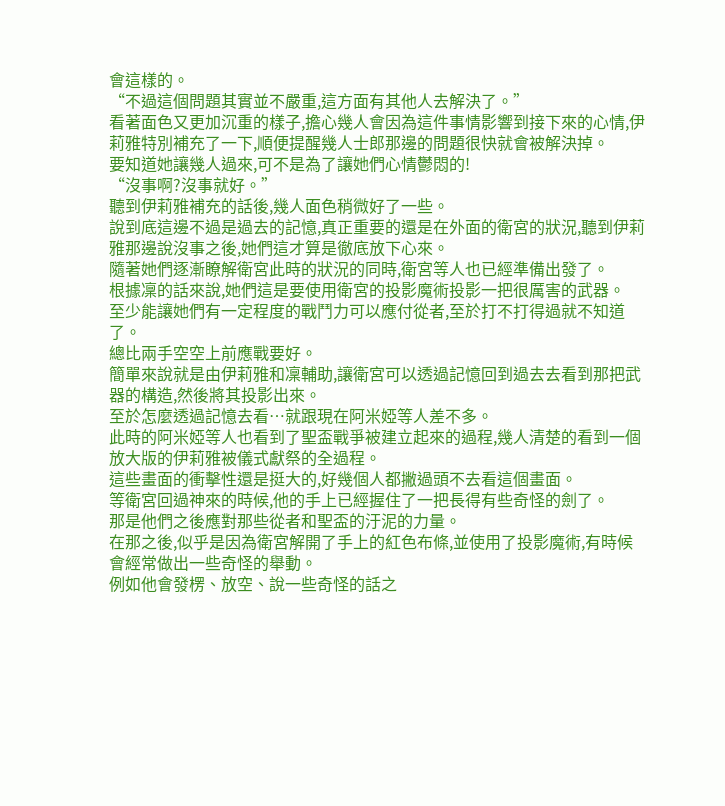會這樣的。
“不過這個問題其實並不嚴重,這方面有其他人去解決了。”
看著面色又更加沉重的樣子,擔心幾人會因為這件事情影響到接下來的心情,伊莉雅特別補充了一下,順便提醒幾人士郎那邊的問題很快就會被解決掉。
要知道她讓幾人過來,可不是為了讓她們心情鬱悶的!
“沒事啊?沒事就好。”
聽到伊莉雅補充的話後,幾人面色稍微好了一些。
說到底這邊不過是過去的記憶,真正重要的還是在外面的衛宮的狀況,聽到伊莉雅那邊說沒事之後,她們這才算是徹底放下心來。
隨著她們逐漸瞭解衛宮此時的狀況的同時,衛宮等人也已經準備出發了。
根據凜的話來說,她們這是要使用衛宮的投影魔術投影一把很厲害的武器。
至少能讓她們有一定程度的戰鬥力可以應付從者,至於打不打得過就不知道了。
總比兩手空空上前應戰要好。
簡單來說就是由伊莉雅和凜輔助,讓衛宮可以透過記憶回到過去去看到那把武器的構造,然後將其投影出來。
至於怎麼透過記憶去看…就跟現在阿米婭等人差不多。
此時的阿米婭等人也看到了聖盃戰爭被建立起來的過程,幾人清楚的看到一個放大版的伊莉雅被儀式獻祭的全過程。
這些畫面的衝擊性還是挺大的,好幾個人都撇過頭不去看這個畫面。
等衛宮回過神來的時候,他的手上已經握住了一把長得有些奇怪的劍了。
那是他們之後應對那些從者和聖盃的汙泥的力量。
在那之後,似乎是因為衛宮解開了手上的紅色布條,並使用了投影魔術,有時候會經常做出一些奇怪的舉動。
例如他會發楞、放空、說一些奇怪的話之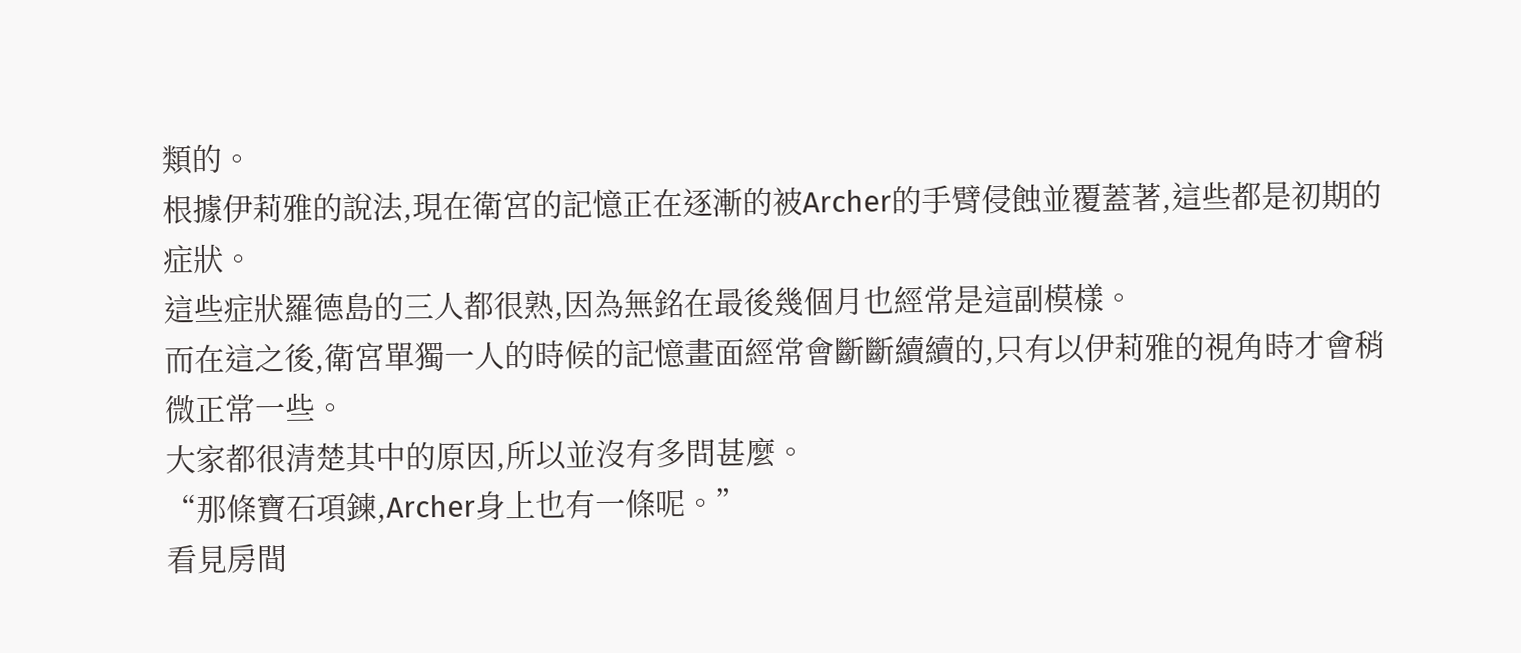類的。
根據伊莉雅的說法,現在衛宮的記憶正在逐漸的被Archer的手臂侵蝕並覆蓋著,這些都是初期的症狀。
這些症狀羅德島的三人都很熟,因為無銘在最後幾個月也經常是這副模樣。
而在這之後,衛宮單獨一人的時候的記憶畫面經常會斷斷續續的,只有以伊莉雅的視角時才會稍微正常一些。
大家都很清楚其中的原因,所以並沒有多問甚麼。
“那條寶石項鍊,Archer身上也有一條呢。”
看見房間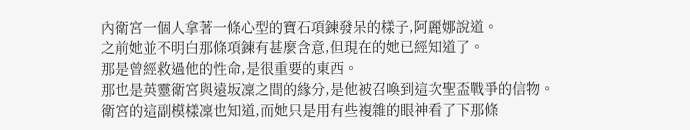內衛宮一個人拿著一條心型的寶石項鍊發呆的樣子,阿麗娜說道。
之前她並不明白那條項鍊有甚麼含意,但現在的她已經知道了。
那是曾經救過他的性命,是很重要的東西。
那也是英靈衛宮與遠坂凜之間的緣分,是他被召喚到這次聖盃戰爭的信物。
衛宮的這副模樣凜也知道,而她只是用有些複雜的眼神看了下那條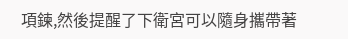項鍊,然後提醒了下衛宮可以隨身攜帶著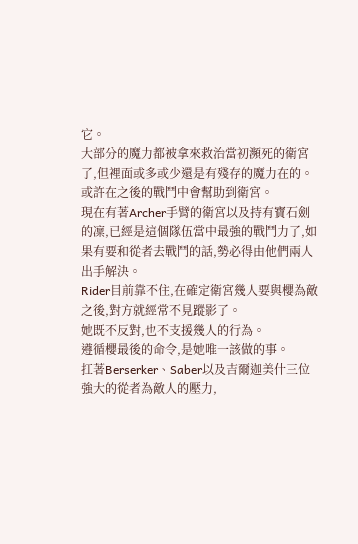它。
大部分的魔力都被拿來救治當初瀕死的衛宮了,但裡面或多或少還是有殘存的魔力在的。
或許在之後的戰鬥中會幫助到衛宮。
現在有著Archer手臂的衛宮以及持有寶石劍的凜,已經是這個隊伍當中最強的戰鬥力了,如果有要和從者去戰鬥的話,勢必得由他們兩人出手解決。
Rider目前靠不住,在確定衛宮幾人要與櫻為敵之後,對方就經常不見蹤影了。
她既不反對,也不支援幾人的行為。
遵循櫻最後的命令,是她唯一該做的事。
扛著Berserker、Saber以及吉爾迦美什三位強大的從者為敵人的壓力,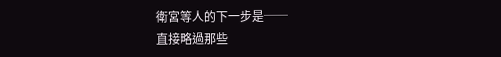衛宮等人的下一步是──
直接略過那些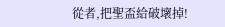從者,把聖盃給破壞掉!